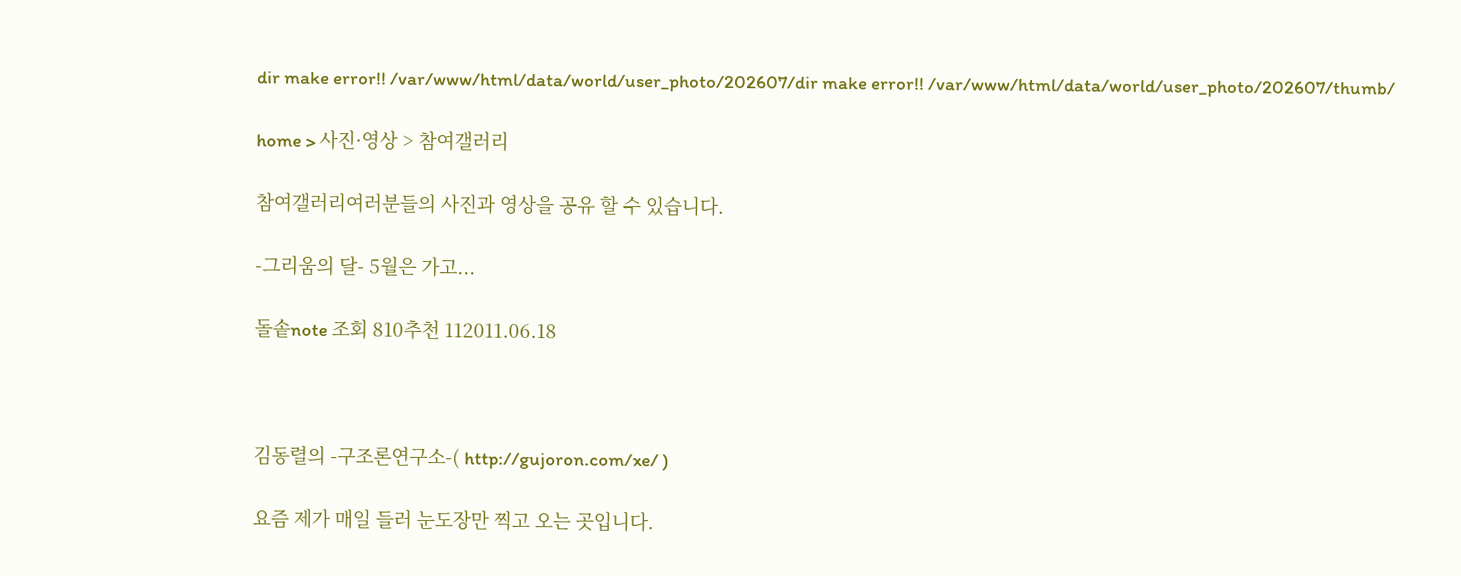dir make error!! /var/www/html/data/world/user_photo/202607/dir make error!! /var/www/html/data/world/user_photo/202607/thumb/

home > 사진·영상 > 참여갤러리

참여갤러리여러분들의 사진과 영상을 공유 할 수 있습니다.

-그리움의 달- 5월은 가고...

돌솥note 조회 810추천 112011.06.18



김동렬의 -구조론연구소-( http://gujoron.com/xe/ )

요즘 제가 매일 들러 눈도장만 찍고 오는 곳입니다.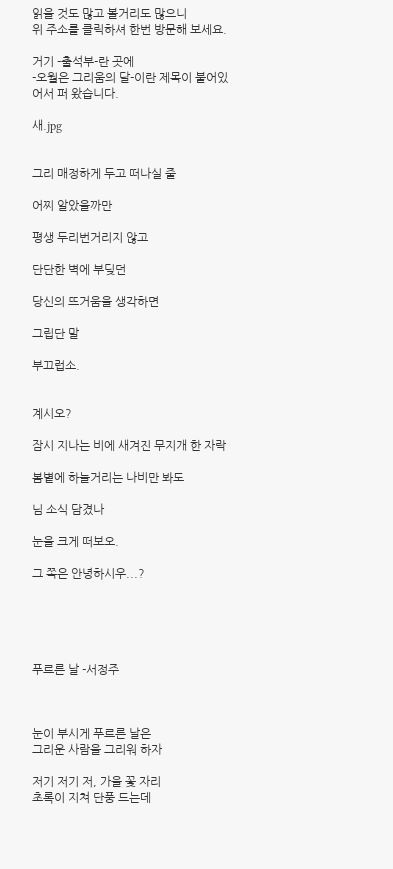읽을 것도 많고 볼거리도 많으니
위 주소를 클릭하셔 한번 방문해 보세요.

거기 -출석부-란 곳에
-오월은 그리움의 달-이란 제목이 붙어있어서 퍼 왔습니다.

새.jpg


그리 매정하게 두고 떠나실 줄

어찌 알았을까만

평생 두리번거리지 않고

단단한 벽에 부딪던

당신의 뜨거움을 생각하면

그립단 말

부끄럽소.


계시오?

잠시 지나는 비에 새겨진 무지개 한 자락

봄볕에 하늘거리는 나비만 봐도

님 소식 담겼나

눈을 크게 떠보오.

그 쪽은 안녕하시우...?





푸르른 날 -서정주



눈이 부시게 푸르른 날은
그리운 사람을 그리워 하자

저기 저기 저, 가을 꽃 자리
초록이 지쳐 단풍 드는데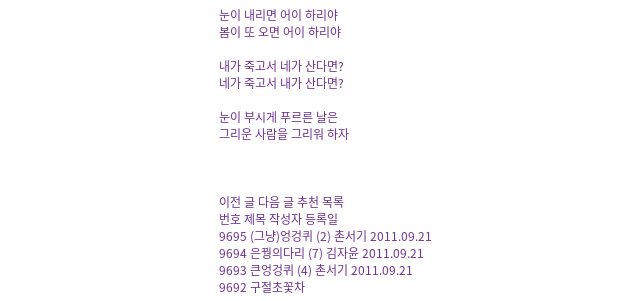눈이 내리면 어이 하리야
봄이 또 오면 어이 하리야

내가 죽고서 네가 산다면?
네가 죽고서 내가 산다면?

눈이 부시게 푸르른 날은
그리운 사람을 그리워 하자



이전 글 다음 글 추천 목록
번호 제목 작성자 등록일
9695 (그냥)엉겅퀴 (2) 촌서기 2011.09.21
9694 은꿩의다리 (7) 김자윤 2011.09.21
9693 큰엉겅퀴 (4) 촌서기 2011.09.21
9692 구절초꽃차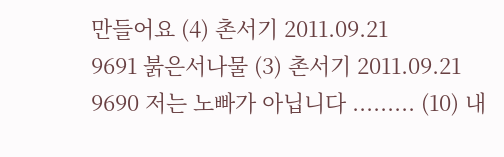만들어요 (4) 촌서기 2011.09.21
9691 붉은서나물 (3) 촌서기 2011.09.21
9690 저는 노빠가 아닙니다 ......... (10) 내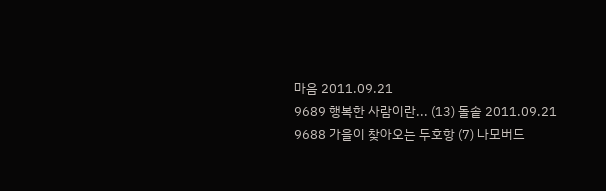마음 2011.09.21
9689 행복한 사람이란... (13) 돌솥 2011.09.21
9688 가을이 찾아오는 두호항 (7) 나모버드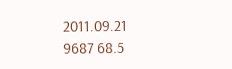2011.09.21
9687 68.5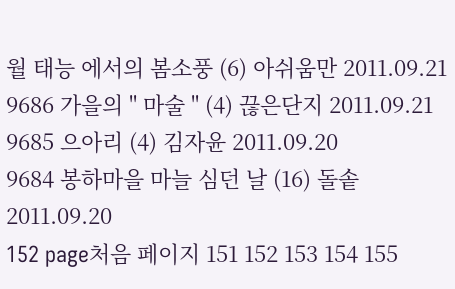월 태능 에서의 봄소풍 (6) 아쉬움만 2011.09.21
9686 가을의 " 마술 " (4) 끊은단지 2011.09.21
9685 으아리 (4) 김자윤 2011.09.20
9684 봉하마을 마늘 심던 날 (16) 돌솥 2011.09.20
152 page처음 페이지 151 152 153 154 155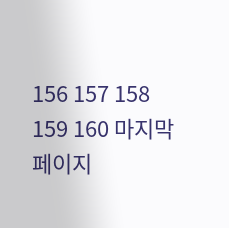156 157 158 159 160 마지막 페이지